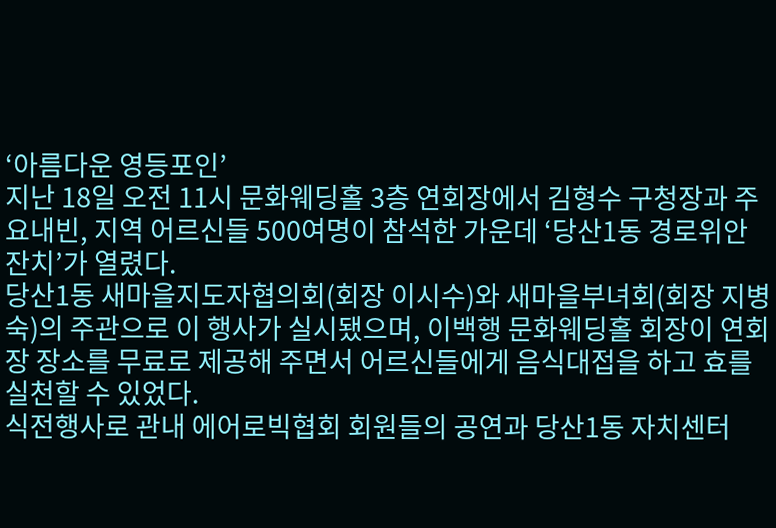‘아름다운 영등포인’
지난 18일 오전 11시 문화웨딩홀 3층 연회장에서 김형수 구청장과 주요내빈, 지역 어르신들 500여명이 참석한 가운데 ‘당산1동 경로위안잔치’가 열렸다.
당산1동 새마을지도자협의회(회장 이시수)와 새마을부녀회(회장 지병숙)의 주관으로 이 행사가 실시됐으며, 이백행 문화웨딩홀 회장이 연회장 장소를 무료로 제공해 주면서 어르신들에게 음식대접을 하고 효를 실천할 수 있었다.
식전행사로 관내 에어로빅협회 회원들의 공연과 당산1동 자치센터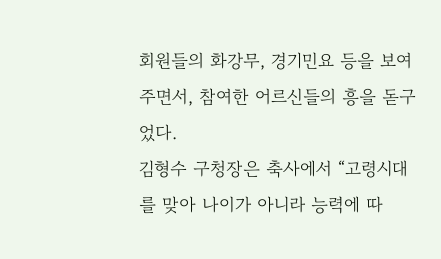회원들의 화강무, 경기민요 등을 보여주면서, 참여한 어르신들의 흥을 돋구었다.
김형수 구청장은 축사에서 “고령시대를 맞아 나이가 아니라 능력에 따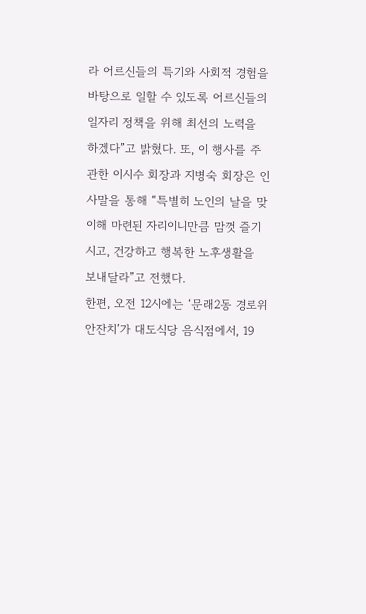라 어르신들의 특기와 사회적 경험을 바탕으로 일할 수 있도록 어르신들의 일자리 정책을 위해 최선의 노력을 하겠다”고 밝혔다. 또, 이 행사를 주관한 이시수 회장과 지병숙 회장은 인사말을 통해 “특별히 노인의 날을 맞이해 마련된 자리이니만큼 맘껏 즐기시고, 건강하고 행복한 노후생활을 보내달라”고 전했다.
한편, 오전 12시에는 ‘문래2동 경로위안잔치’가 대도식당 음식점에서, 19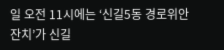일 오전 11시에는 ‘신길5동 경로위안잔치’가 신길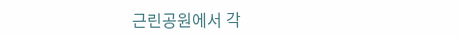근린공원에서 각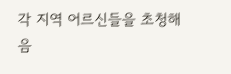각 지역 어르신들을 초청해 음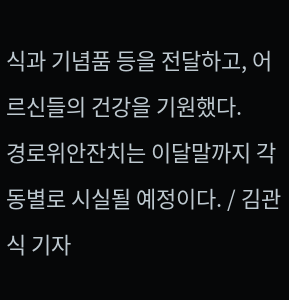식과 기념품 등을 전달하고, 어르신들의 건강을 기원했다.
경로위안잔치는 이달말까지 각 동별로 시실될 예정이다. / 김관식 기자